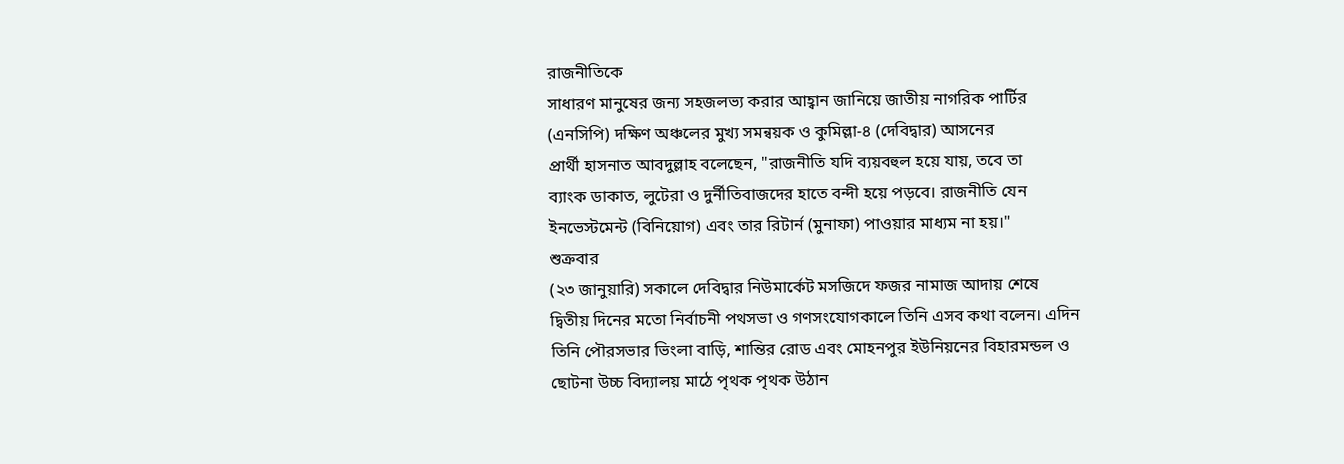রাজনীতিকে
সাধারণ মানুষের জন্য সহজলভ্য করার আহ্বান জানিয়ে জাতীয় নাগরিক পার্টির
(এনসিপি) দক্ষিণ অঞ্চলের মুখ্য সমন্বয়ক ও কুমিল্লা-৪ (দেবিদ্বার) আসনের
প্রার্থী হাসনাত আবদুল্লাহ বলেছেন, "রাজনীতি যদি ব্যয়বহুল হয়ে যায়, তবে তা
ব্যাংক ডাকাত, লুটেরা ও দুর্নীতিবাজদের হাতে বন্দী হয়ে পড়বে। রাজনীতি যেন
ইনভেস্টমেন্ট (বিনিয়োগ) এবং তার রিটার্ন (মুনাফা) পাওয়ার মাধ্যম না হয়।"
শুক্রবার
(২৩ জানুয়ারি) সকালে দেবিদ্বার নিউমার্কেট মসজিদে ফজর নামাজ আদায় শেষে
দ্বিতীয় দিনের মতো নির্বাচনী পথসভা ও গণসংযোগকালে তিনি এসব কথা বলেন। এদিন
তিনি পৌরসভার ভিংলা বাড়ি, শান্তির রোড এবং মোহনপুর ইউনিয়নের বিহারমন্ডল ও
ছোটনা উচ্চ বিদ্যালয় মাঠে পৃথক পৃথক উঠান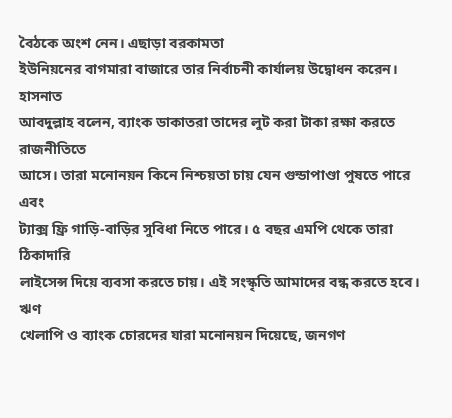বৈঠকে অংশ নেন। এছাড়া বরকামতা
ইউনিয়নের বাগমারা বাজারে তার নির্বাচনী কার্যালয় উদ্বোধন করেন।
হাসনাত
আবদুল্লাহ বলেন, ব্যাংক ডাকাতরা তাদের লুট করা টাকা রক্ষা করতে রাজনীতিতে
আসে। তারা মনোনয়ন কিনে নিশ্চয়তা চায় যেন গুন্ডাপাণ্ডা পুষতে পারে এবং
ট্যাক্স ফ্রি গাড়ি-বাড়ির সুবিধা নিতে পারে। ৫ বছর এমপি থেকে তারা ঠিকাদারি
লাইসেন্স দিয়ে ব্যবসা করতে চায়। এই সংস্কৃতি আমাদের বন্ধ করতে হবে। ঋণ
খেলাপি ও ব্যাংক চোরদের যারা মনোনয়ন দিয়েছে, জনগণ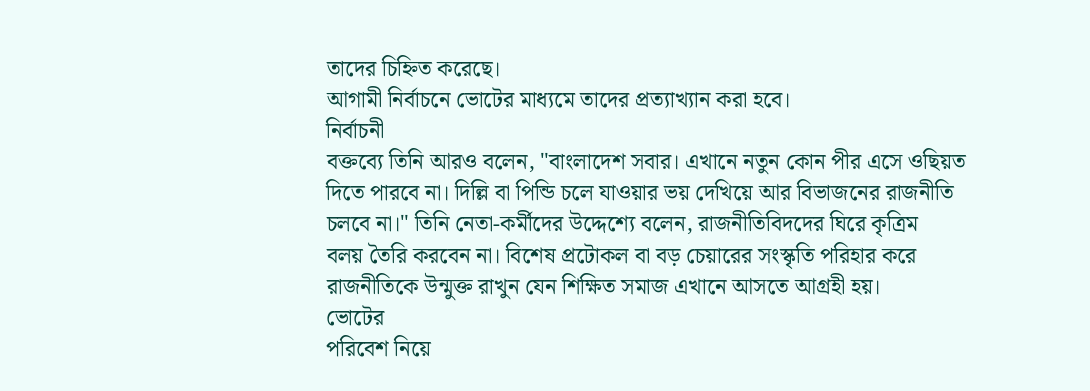তাদের চিহ্নিত করেছে।
আগামী নির্বাচনে ভোটের মাধ্যমে তাদের প্রত্যাখ্যান করা হবে।
নির্বাচনী
বক্তব্যে তিনি আরও বলেন, "বাংলাদেশ সবার। এখানে নতুন কোন পীর এসে ওছিয়ত
দিতে পারবে না। দিল্লি বা পিন্ডি চলে যাওয়ার ভয় দেখিয়ে আর বিভাজনের রাজনীতি
চলবে না।" তিনি নেতা-কর্মীদের উদ্দেশ্যে বলেন, রাজনীতিবিদদের ঘিরে কৃত্রিম
বলয় তৈরি করবেন না। বিশেষ প্রটোকল বা বড় চেয়ারের সংস্কৃতি পরিহার করে
রাজনীতিকে উন্মুক্ত রাখুন যেন শিক্ষিত সমাজ এখানে আসতে আগ্রহী হয়।
ভোটের
পরিবেশ নিয়ে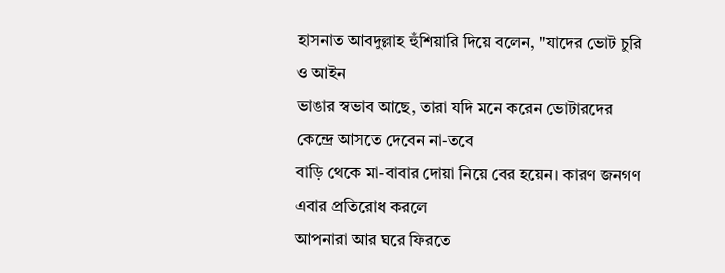হাসনাত আবদুল্লাহ হুঁশিয়ারি দিয়ে বলেন, "যাদের ভোট চুরি ও আইন
ভাঙার স্বভাব আছে, তারা যদি মনে করেন ভোটারদের কেন্দ্রে আসতে দেবেন না-তবে
বাড়ি থেকে মা-বাবার দোয়া নিয়ে বের হয়েন। কারণ জনগণ এবার প্রতিরোধ করলে
আপনারা আর ঘরে ফিরতে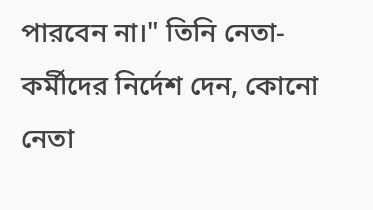পারবেন না।" তিনি নেতা-কর্মীদের নির্দেশ দেন, কোনো
নেতা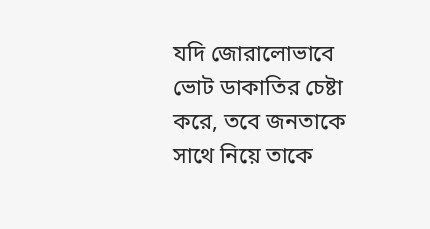যদি জোরালোভাবে ভোট ডাকাতির চেষ্টা করে, তবে জনতাকে সাথে নিয়ে তাকে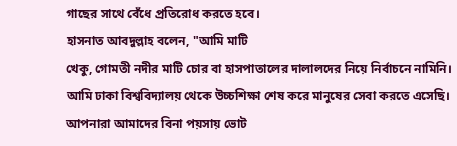গাছের সাথে বেঁধে প্রতিরোধ করতে হবে।
হাসনাত আবদুল্লাহ বলেন, "আমি মাটি
খেকু, গোমতী নদীর মাটি চোর বা হাসপাতালের দালালদের নিয়ে নির্বাচনে নামিনি।
আমি ঢাকা বিশ্ববিদ্যালয় থেকে উচ্চশিক্ষা শেষ করে মানুষের সেবা করতে এসেছি।
আপনারা আমাদের বিনা পয়সায় ভোট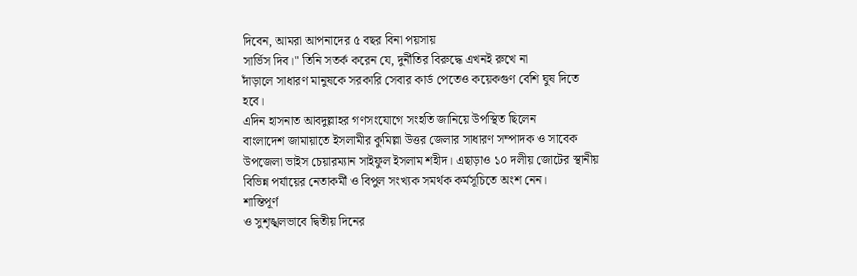দিবেন, আমরা আপনাদের ৫ বছর বিনা পয়সায়
সার্ভিস দিব।" তিনি সতর্ক করেন যে, দুর্নীতির বিরুদ্ধে এখনই রুখে না
দাঁড়ালে সাধারণ মানুষকে সরকারি সেবার কার্ড পেতেও কয়েকগুণ বেশি ঘুষ দিতে
হবে।
এদিন হাসনাত আবদুল্লাহর গণসংযোগে সংহতি জানিয়ে উপস্থিত ছিলেন
বাংলাদেশ জামায়াতে ইসলামীর কুমিল্লা উত্তর জেলার সাধারণ সম্পাদক ও সাবেক
উপজেলা ভাইস চেয়ারম্যান সাইফুল ইসলাম শহীদ। এছাড়াও ১০ দলীয় জোটের স্থানীয়
বিভিন্ন পর্যায়ের নেতাকর্মী ও বিপুল সংখ্যক সমর্থক কর্মসূচিতে অংশ নেন।
শান্তিপূর্ণ
ও সুশৃঙ্খলভাবে দ্বিতীয় দিনের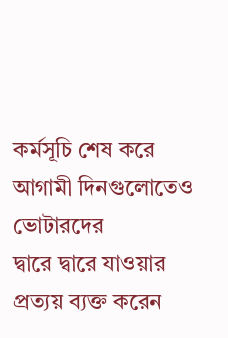কর্মসূচি শেষ করে আগামী দিনগুলোতেও ভোটারদের
দ্বারে দ্বারে যাওয়ার প্রত্যয় ব্যক্ত করেন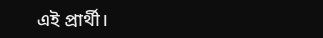এই প্রার্থী।